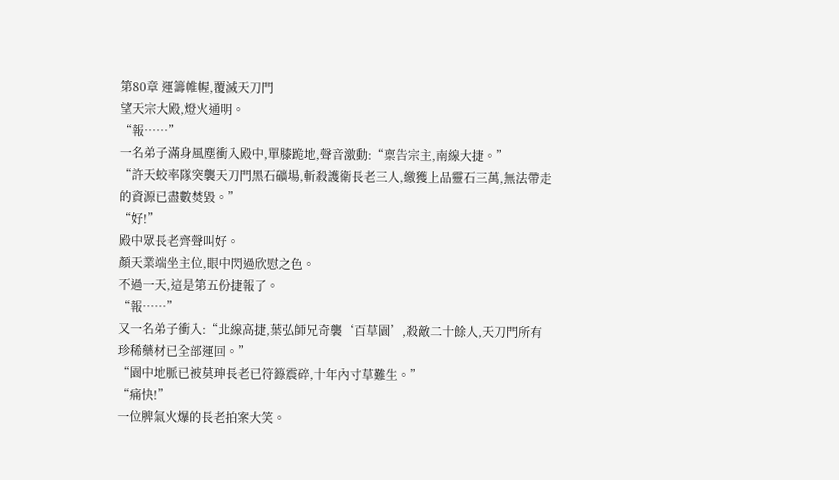第80章 運籌帷幄,覆滅天刀門
望天宗大殿,燈火通明。
“報……”
一名弟子滿身風塵衝入殿中,單膝跪地,聲音激動:“稟告宗主,南線大捷。”
“許天蛟率隊突襲天刀門黑石礦場,斬殺護衛長老三人,繳獲上品靈石三萬,無法帶走的資源已盡數焚毀。”
“好!”
殿中眾長老齊聲叫好。
顏天業端坐主位,眼中閃過欣慰之色。
不過一天,這是第五份捷報了。
“報……”
又一名弟子衝入:“北線高捷,葉弘師兄奇襲‘百草園’,殺敵二十餘人,天刀門所有珍稀藥材已全部運回。”
“園中地脈已被莫珅長老已符籙震碎,十年內寸草難生。”
“痛快!”
一位脾氣火爆的長老拍案大笑。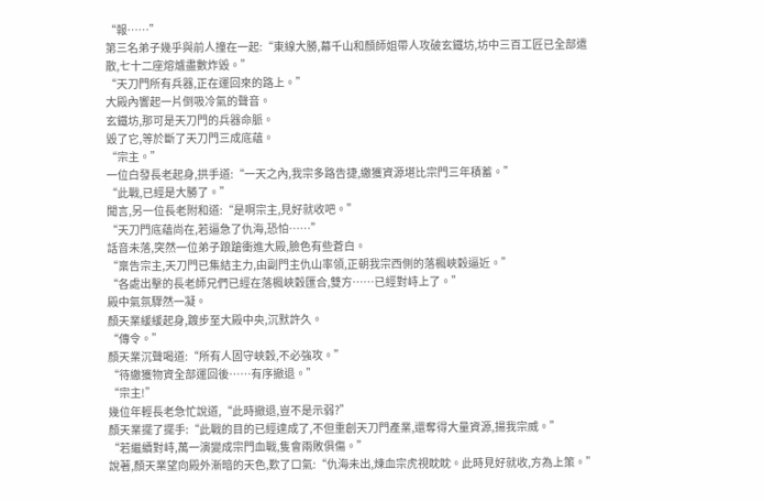“報……”
第三名弟子幾乎與前人撞在一起:“東線大勝,幕千山和顏師姐帶人攻破玄鐵坊,坊中三百工匠已全部遣散,七十二座熔爐盡數炸毀。”
“天刀門所有兵器,正在運回來的路上。”
大殿內響起一片倒吸冷氣的聲音。
玄鐵坊,那可是天刀門的兵器命脈。
毀了它,等於斷了天刀門三成底蘊。
“宗主。”
一位白發長老起身,拱手道:“一天之內,我宗多路告捷,繳獲資源堪比宗門三年積蓄。”
“此戰,已經是大勝了。”
聞言,另一位長老附和道:“是啊宗主,見好就收吧。”
“天刀門底蘊尚在,若逼急了仇海,恐怕……”
話音未落,突然一位弟子踉蹌衝進大殿,臉色有些蒼白。
“稟告宗主,天刀門已集結主力,由副門主仇山率領,正朝我宗西側的落楓峽穀逼近。”
“各處出擊的長老師兄們已經在落楓峽穀匯合,雙方……已經對峙上了。”
殿中氣氛驟然一凝。
顏天業緩緩起身,踱步至大殿中央,沉默許久。
“傳令。”
顏天業沉聲喝道:“所有人固守峽穀,不必強攻。”
“待繳獲物資全部運回後……有序撤退。”
“宗主!”
幾位年輕長老急忙說道,“此時撤退,豈不是示弱?”
顏天業擺了擺手:“此戰的目的已經達成了,不但重創天刀門產業,還奪得大量資源,揚我宗威。”
“若繼續對峙,萬一演變成宗門血戰,隻會兩敗俱傷。”
說著,顏天業望向殿外漸暗的天色,歎了口氣:“仇海未出,煉血宗虎視眈眈。此時見好就收,方為上策。”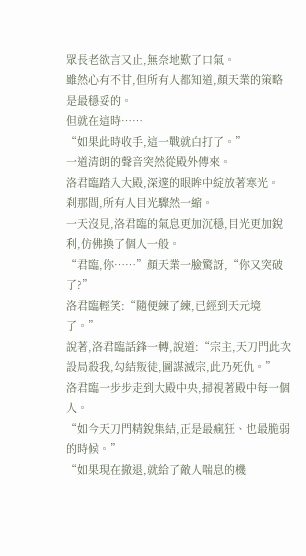眾長老欲言又止,無奈地歎了口氣。
雖然心有不甘,但所有人都知道,顏天業的策略是最穩妥的。
但就在這時……
“如果此時收手,這一戰就白打了。”
一道清朗的聲音突然從殿外傳來。
洛君臨踏入大殿,深邃的眼眸中綻放著寒光。
刹那間,所有人目光驟然一縮。
一天沒見,洛君臨的氣息更加沉穩,目光更加銳利,仿佛換了個人一般。
“君臨,你……”顏天業一臉驚訝,“你又突破了?”
洛君臨輕笑:“隨便練了練,已經到天元境了。”
說著,洛君臨話鋒一轉,說道:“宗主,天刀門此次設局殺我,勾結叛徒,圖謀滅宗,此乃死仇。”
洛君臨一步步走到大殿中央,掃視著殿中每一個人。
“如今天刀門精銳集結,正是最瘋狂、也最脆弱的時候。”
“如果現在撤退,就給了敵人喘息的機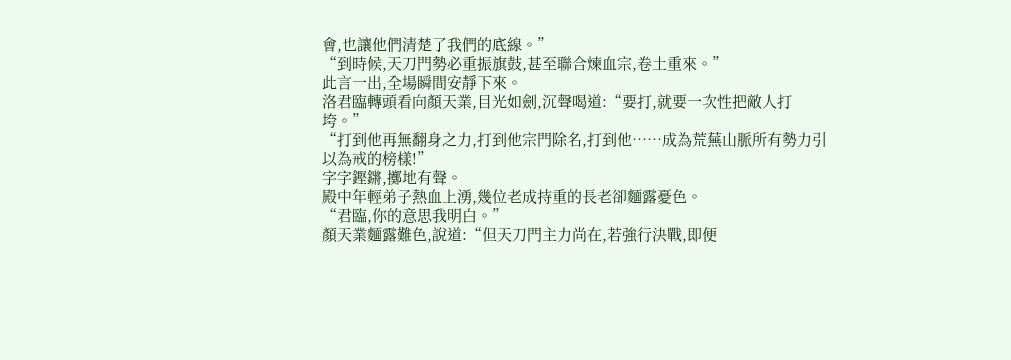會,也讓他們清楚了我們的底線。”
“到時候,天刀門勢必重振旗鼓,甚至聯合煉血宗,卷土重來。”
此言一出,全場瞬間安靜下來。
洛君臨轉頭看向顏天業,目光如劍,沉聲喝道:“要打,就要一次性把敵人打垮。”
“打到他再無翻身之力,打到他宗門除名,打到他……成為荒蕪山脈所有勢力引以為戒的榜樣!”
字字鏗鏘,擲地有聲。
殿中年輕弟子熱血上湧,幾位老成持重的長老卻麵露憂色。
“君臨,你的意思我明白。”
顏天業麵露難色,說道:“但天刀門主力尚在,若強行決戰,即便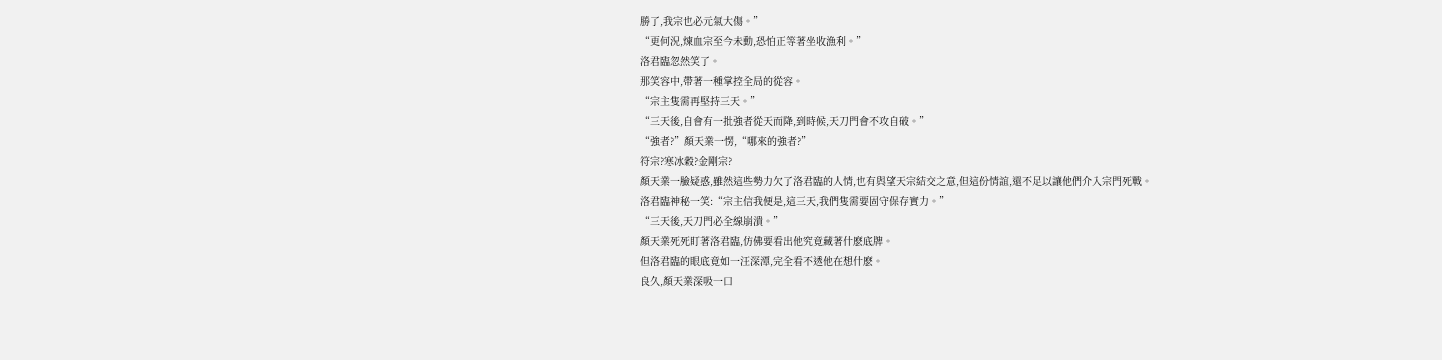勝了,我宗也必元氣大傷。”
“更何況,煉血宗至今未動,恐怕正等著坐收漁利。”
洛君臨忽然笑了。
那笑容中,帶著一種掌控全局的從容。
“宗主隻需再堅持三天。”
“三天後,自會有一批強者從天而降,到時候,天刀門會不攻自破。”
“強者?”顏天業一愣,“哪來的強者?”
符宗?寒冰穀?金剛宗?
顏天業一臉疑惑,雖然這些勢力欠了洛君臨的人情,也有與望天宗結交之意,但這份情誼,還不足以讓他們介入宗門死戰。
洛君臨神秘一笑:“宗主信我便是,這三天,我們隻需要固守保存實力。”
“三天後,天刀門必全線崩潰。”
顏天業死死盯著洛君臨,仿佛要看出他究竟藏著什麽底牌。
但洛君臨的眼底竟如一汪深潭,完全看不透他在想什麽。
良久,顏天業深吸一口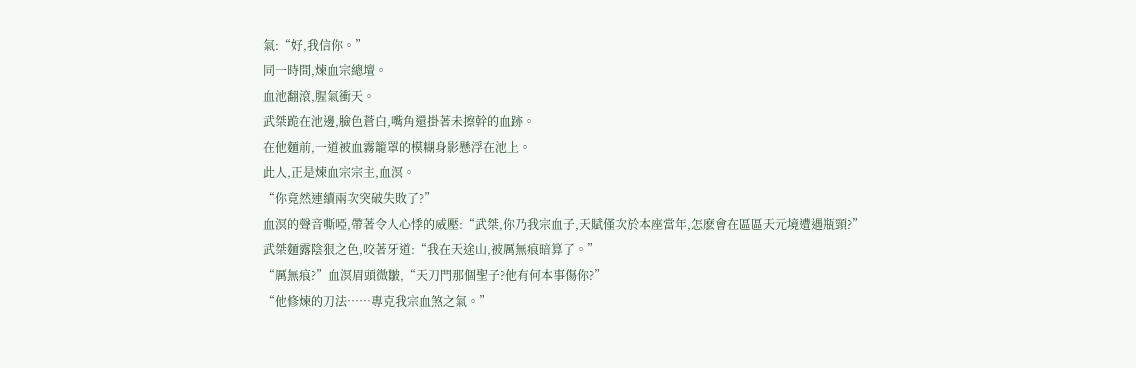氣:“好,我信你。”
同一時間,煉血宗總壇。
血池翻滾,腥氣衝天。
武桀跪在池邊,臉色蒼白,嘴角還掛著未擦幹的血跡。
在他麵前,一道被血霧籠罩的模糊身影懸浮在池上。
此人,正是煉血宗宗主,血溟。
“你竟然連續兩次突破失敗了?”
血溟的聲音嘶啞,帶著令人心悸的威壓:“武桀,你乃我宗血子,天賦僅次於本座當年,怎麽會在區區天元境遭遇瓶頸?”
武桀麵露陰狠之色,咬著牙道:“我在天途山,被厲無痕暗算了。”
“厲無痕?”血溟眉頭微皺,“天刀門那個聖子?他有何本事傷你?”
“他修煉的刀法……專克我宗血煞之氣。”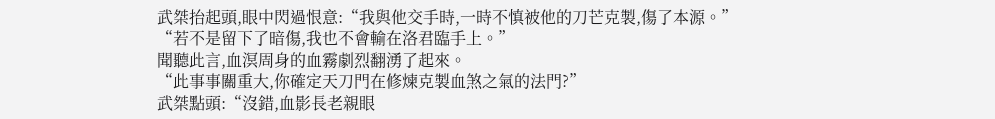武桀抬起頭,眼中閃過恨意:“我與他交手時,一時不慎被他的刀芒克製,傷了本源。”
“若不是留下了暗傷,我也不會輸在洛君臨手上。”
聞聽此言,血溟周身的血霧劇烈翻湧了起來。
“此事事關重大,你確定天刀門在修煉克製血煞之氣的法門?”
武桀點頭:“沒錯,血影長老親眼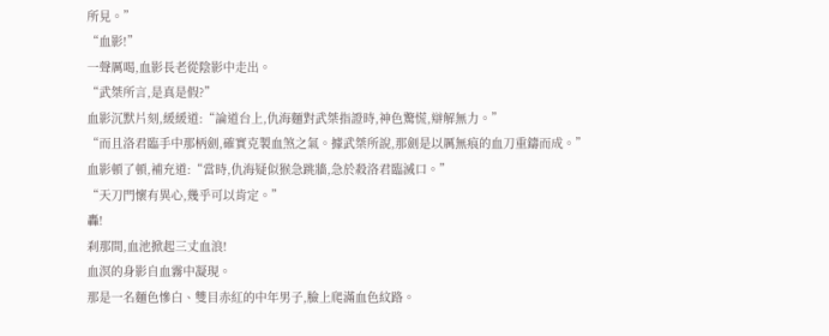所見。”
“血影!”
一聲厲喝,血影長老從陰影中走出。
“武桀所言,是真是假?”
血影沉默片刻,緩緩道:“論道台上,仇海麵對武桀指證時,神色驚慌,辯解無力。”
“而且洛君臨手中那柄劍,確實克製血煞之氣。據武桀所說,那劍是以厲無痕的血刀重鑄而成。”
血影頓了頓,補充道:“當時,仇海疑似猴急跳牆,急於殺洛君臨滅口。”
“天刀門懷有異心,幾乎可以肯定。”
轟!
刹那間,血池掀起三丈血浪!
血溟的身影自血霧中凝現。
那是一名麵色慘白、雙目赤紅的中年男子,臉上爬滿血色紋路。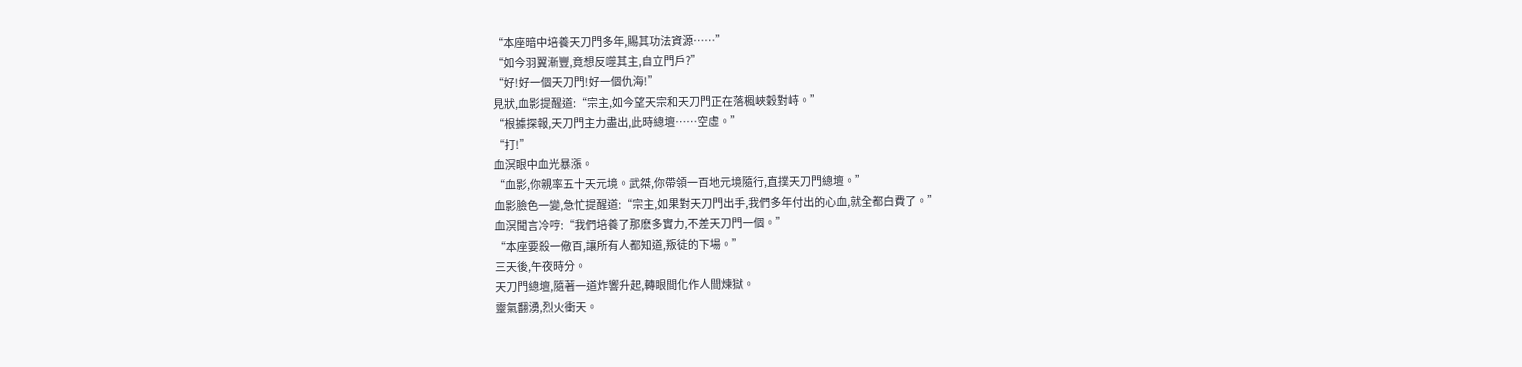“本座暗中培養天刀門多年,賜其功法資源……”
“如今羽翼漸豐,竟想反噬其主,自立門戶?”
“好!好一個天刀門!好一個仇海!”
見狀,血影提醒道:“宗主,如今望天宗和天刀門正在落楓峽穀對峙。”
“根據探報,天刀門主力盡出,此時總壇……空虛。”
“打!”
血溟眼中血光暴漲。
“血影,你親率五十天元境。武桀,你帶領一百地元境隨行,直撲天刀門總壇。”
血影臉色一變,急忙提醒道:“宗主,如果對天刀門出手,我們多年付出的心血,就全都白費了。”
血溟聞言冷哼:“我們培養了那麽多實力,不差天刀門一個。”
“本座要殺一儆百,讓所有人都知道,叛徒的下場。”
三天後,午夜時分。
天刀門總壇,隨著一道炸響升起,轉眼間化作人間煉獄。
靈氣翻湧,烈火衝天。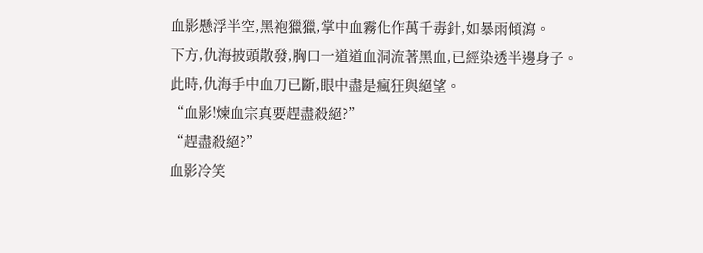血影懸浮半空,黑袍獵獵,掌中血霧化作萬千毒針,如暴雨傾瀉。
下方,仇海披頭散發,胸口一道道血洞流著黑血,已經染透半邊身子。
此時,仇海手中血刀已斷,眼中盡是瘋狂與絕望。
“血影!煉血宗真要趕盡殺絕?”
“趕盡殺絕?”
血影冷笑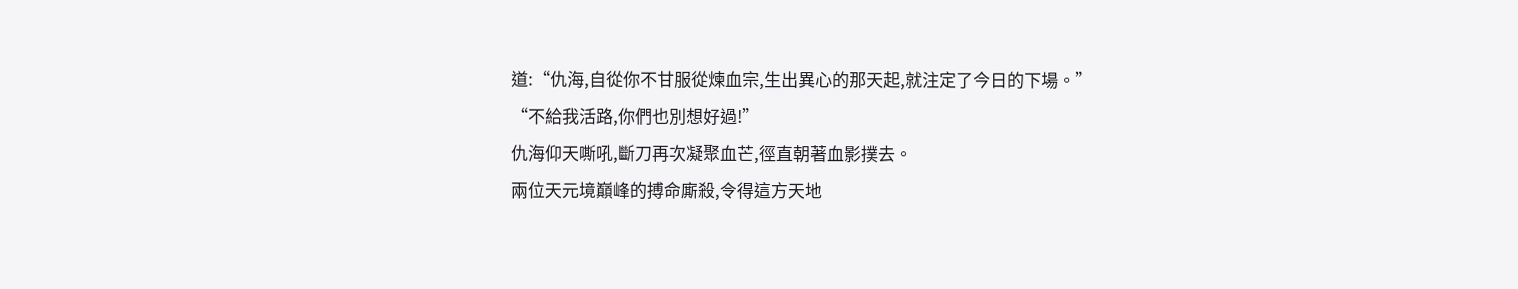道:“仇海,自從你不甘服從煉血宗,生出異心的那天起,就注定了今日的下場。”
“不給我活路,你們也別想好過!”
仇海仰天嘶吼,斷刀再次凝聚血芒,徑直朝著血影撲去。
兩位天元境巔峰的搏命廝殺,令得這方天地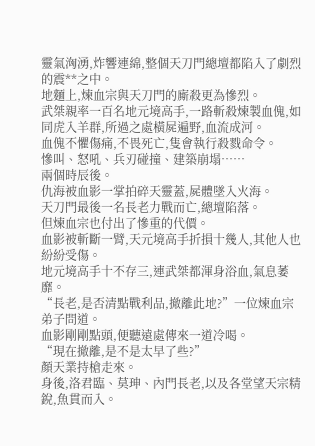靈氣洶湧,炸響連綿,整個天刀門總壇都陷入了劇烈的震**之中。
地麵上,煉血宗與天刀門的廝殺更為慘烈。
武桀親率一百名地元境高手,一路斬殺煉製血傀,如同虎入羊群,所過之處橫屍遍野,血流成河。
血傀不懼傷痛,不畏死亡,隻會執行殺戮命令。
慘叫、怒吼、兵刃碰撞、建築崩塌……
兩個時辰後。
仇海被血影一掌拍碎天靈蓋,屍體墜入火海。
天刀門最後一名長老力戰而亡,總壇陷落。
但煉血宗也付出了慘重的代價。
血影被斬斷一臂,天元境高手折損十幾人,其他人也紛紛受傷。
地元境高手十不存三,連武桀都渾身浴血,氣息萎靡。
“長老,是否清點戰利品,撤離此地?”一位煉血宗弟子問道。
血影剛剛點頭,便聽遠處傳來一道冷喝。
“現在撤離,是不是太早了些?”
顏天業持槍走來。
身後,洛君臨、莫珅、內門長老,以及各堂望天宗精銳,魚貫而入。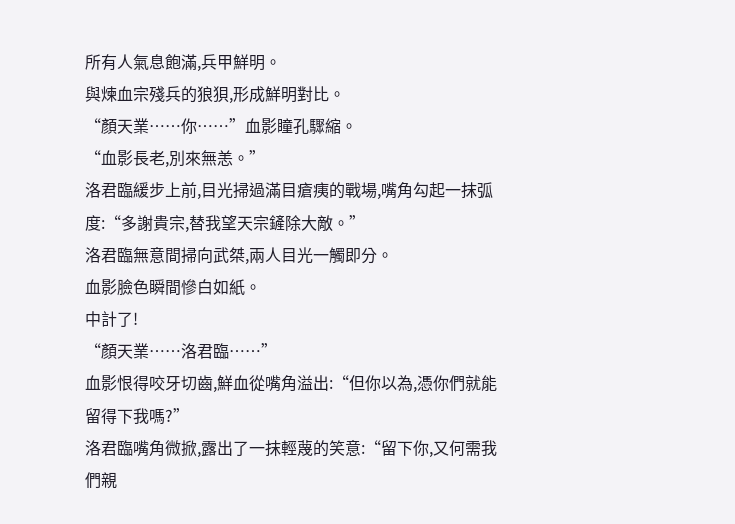所有人氣息飽滿,兵甲鮮明。
與煉血宗殘兵的狼狽,形成鮮明對比。
“顏天業……你……”血影瞳孔驟縮。
“血影長老,別來無恙。”
洛君臨緩步上前,目光掃過滿目瘡痍的戰場,嘴角勾起一抹弧度:“多謝貴宗,替我望天宗鏟除大敵。”
洛君臨無意間掃向武桀,兩人目光一觸即分。
血影臉色瞬間慘白如紙。
中計了!
“顏天業……洛君臨……”
血影恨得咬牙切齒,鮮血從嘴角溢出:“但你以為,憑你們就能留得下我嗎?”
洛君臨嘴角微掀,露出了一抹輕蔑的笑意:“留下你,又何需我們親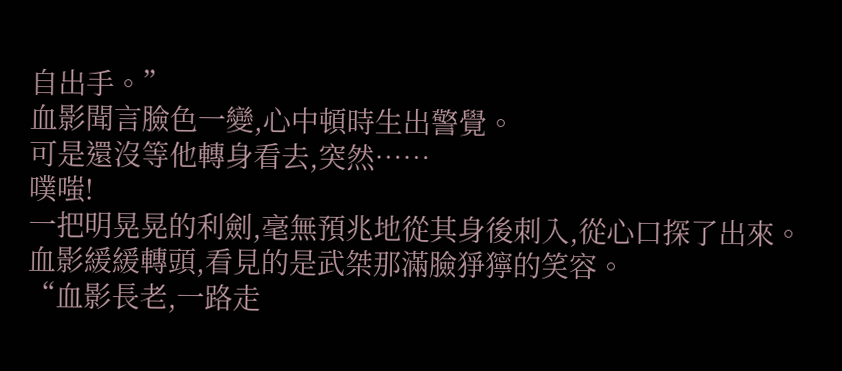自出手。”
血影聞言臉色一變,心中頓時生出警覺。
可是還沒等他轉身看去,突然……
噗嗤!
一把明晃晃的利劍,毫無預兆地從其身後刺入,從心口探了出來。
血影緩緩轉頭,看見的是武桀那滿臉猙獰的笑容。
“血影長老,一路走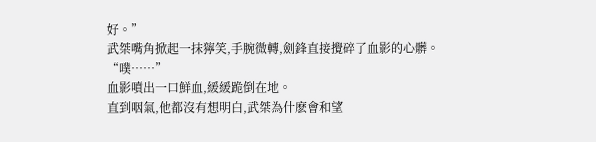好。”
武桀嘴角掀起一抹獰笑,手腕微轉,劍鋒直接攪碎了血影的心髒。
“噗……”
血影噴出一口鮮血,緩緩跪倒在地。
直到咽氣,他都沒有想明白,武桀為什麽會和望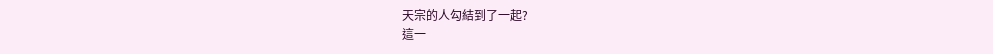天宗的人勾結到了一起?
這一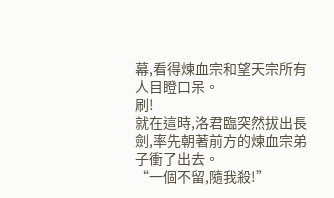幕,看得煉血宗和望天宗所有人目瞪口呆。
刷!
就在這時,洛君臨突然拔出長劍,率先朝著前方的煉血宗弟子衝了出去。
“一個不留,隨我殺!”